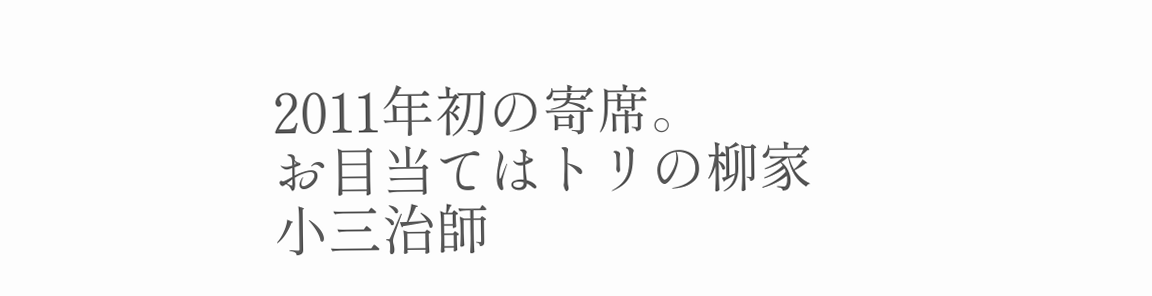2011年初の寄席。
お目当てはトリの柳家小三治師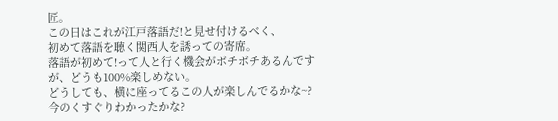匠。
この日はこれが江戸落語だ!と見せ付けるべく、
初めて落語を聴く関西人を誘っての寄席。
落語が初めて!って人と行く機会がボチボチあるんですが、どうも100%楽しめない。
どうしても、横に座ってるこの人が楽しんでるかな~?今のくすぐりわかったかな?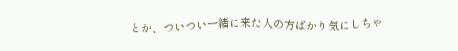とか、ついつい一緒に来た人の方ばかり気にしちゃ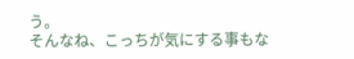う。
そんなね、こっちが気にする事もな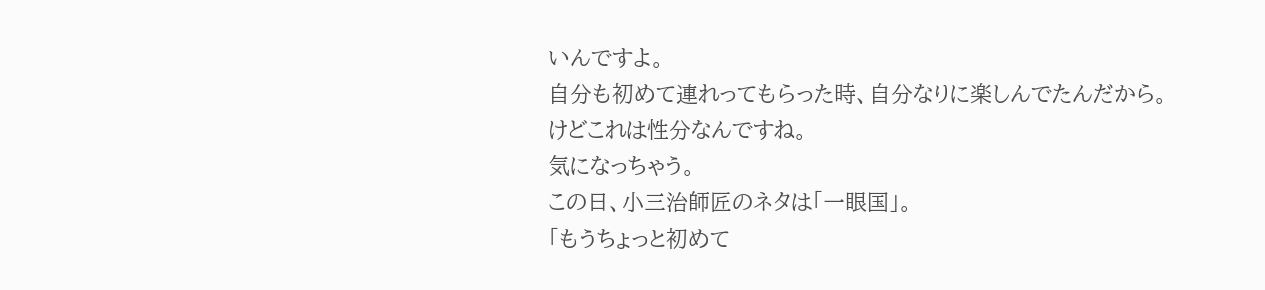いんですよ。
自分も初めて連れってもらった時、自分なりに楽しんでたんだから。
けどこれは性分なんですね。
気になっちゃう。
この日、小三治師匠のネタは「一眼国」。
「もうちょっと初めて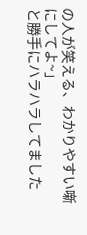の人が笑える、わかりやすい噺にしてよ~」
と勝手にハラハラしてました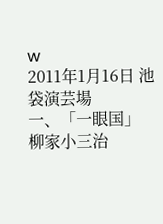w
2011年1月16日 池袋演芸場
一、「一眼国」 柳家小三治